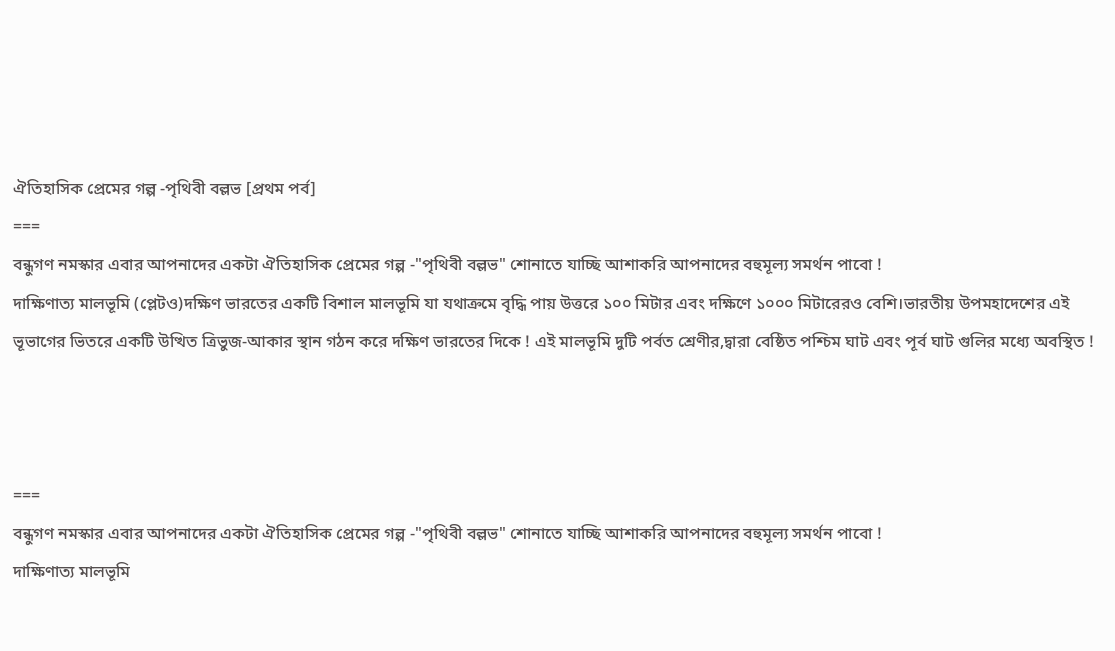ঐতিহাসিক প্রেমের গল্প -পৃথিবী বল্লভ [প্রথম পর্ব]
===
বন্ধুগণ নমস্কার এবার আপনাদের একটা ঐতিহাসিক প্রেমের গল্প -"পৃথিবী বল্লভ" শোনাতে যাচ্ছি আশাকরি আপনাদের বহুমূল্য সমর্থন পাবো !
দাক্ষিণাত্য মালভূমি (প্লেটও)দক্ষিণ ভারতের একটি বিশাল মালভূমি যা যথাক্রমে বৃদ্ধি পায় উত্তরে ১০০ মিটার এবং দক্ষিণে ১০০০ মিটারেরও বেশি।ভারতীয় উপমহাদেশের এই ভূভাগের ভিতরে একটি উত্থিত ত্রিভুজ-আকার স্থান গঠন করে দক্ষিণ ভারতের দিকে ! এই মালভূমি দুটি পর্বত শ্রেণীর,দ্বারা বেষ্ঠিত পশ্চিম ঘাট এবং পূর্ব ঘাট গুলির মধ্যে অবস্থিত !



===
বন্ধুগণ নমস্কার এবার আপনাদের একটা ঐতিহাসিক প্রেমের গল্প -"পৃথিবী বল্লভ" শোনাতে যাচ্ছি আশাকরি আপনাদের বহুমূল্য সমর্থন পাবো !
দাক্ষিণাত্য মালভূমি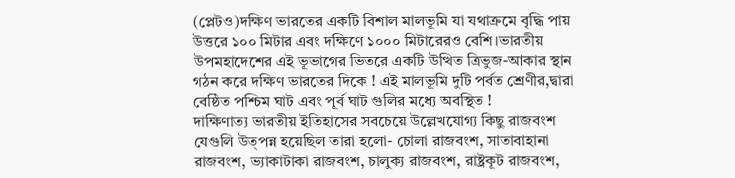(প্লেটও)দক্ষিণ ভারতের একটি বিশাল মালভূমি যা যথাক্রমে বৃদ্ধি পায় উত্তরে ১০০ মিটার এবং দক্ষিণে ১০০০ মিটারেরও বেশি।ভারতীয় উপমহাদেশের এই ভূভাগের ভিতরে একটি উত্থিত ত্রিভুজ-আকার স্থান গঠন করে দক্ষিণ ভারতের দিকে ! এই মালভূমি দুটি পর্বত শ্রেণীর,দ্বারা বেষ্ঠিত পশ্চিম ঘাট এবং পূর্ব ঘাট গুলির মধ্যে অবস্থিত !
দাক্ষিণাত্য ভারতীয় ইতিহাসের সবচেয়ে উল্লেখযোগ্য কিছু রাজবংশ যেগুলি উত্পন্ন হয়েছিল তারা হলো- চোলা রাজবংশ, সাতাবাহানা রাজবংশ, ভ্যাকাটাকা রাজবংশ, চালুক্য রাজবংশ, রাষ্ট্রকূট রাজবংশ,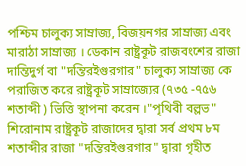পশ্চিম চালুক্য সাম্রাজ্য, বিজয়নগর সাম্রাজ্য এবং মারাঠা সাম্রাজ্য । ডেকান রাষ্ট্রকূট রাজবংশের রাজা দান্তিদুর্গ বা "দন্তিরইগুরগার" চালুক্য সাম্রাজ্য কে পরাজিত করে রাষ্ট্রকূট সাম্রাজ্যের (৭৩৫ -৭৫৬ শতাব্দী ) ভিত্তি স্থাপনা করেন ।"পৃথিবী বল্লভ" শিরোনাম রাষ্ট্রকূট রাজাদের দ্বারা সর্ব প্রথম ৮ম শতাব্দীর রাজা "দন্তিরইগুরগার" দ্বারা গৃহীত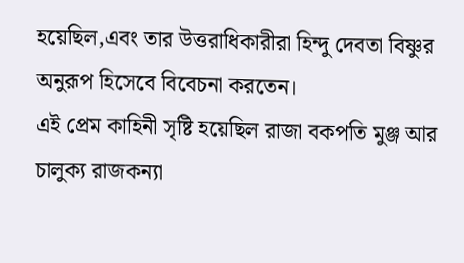হয়েছিল,এবং তার উত্তরাধিকারীরা হিন্দু দেবতা বিষ্ণুর অনুরূপ হিসেবে বিবেচনা করতেন।
এই প্রেম কাহিনী সৃষ্টি হয়েছিল রাজা বকপতি মুঞ্জ আর চালুক্য রাজকন্যা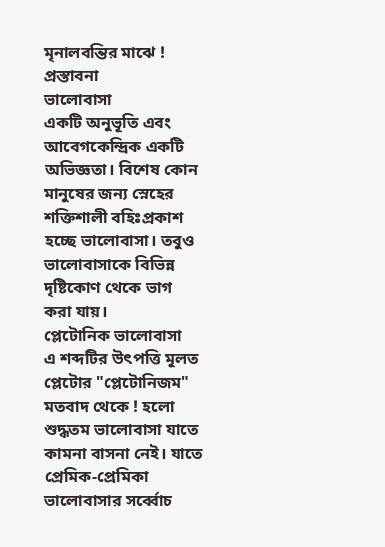মৃনালবন্তির মাঝে !
প্রস্তাবনা
ভালোবাসা
একটি অনুভূতি এবং আবেগকেন্দ্রিক একটি অভিজ্ঞতা। বিশেষ কোন মানুষের জন্য স্নেহের শক্তিশালী বহিঃপ্রকাশ হচ্ছে ভালোবাসা। তবুও ভালোবাসাকে বিভিন্ন দৃষ্টিকোণ থেকে ভাগ করা যায়।
প্লেটোনিক ভালোবাসা
এ শব্দটির উৎপত্তি মূলত প্লেটোর "প্লেটোনিজম" মতবাদ থেকে ! হলো শুদ্ধতম ভালোবাসা যাতে কামনা বাসনা নেই। যাতে প্রেমিক-প্রেমিকা ভালোবাসার সর্ব্বোচ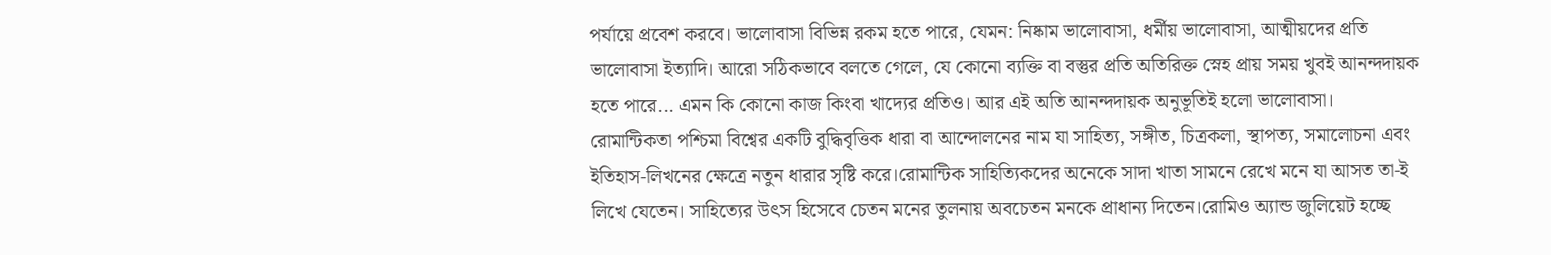পর্যায়ে প্রবেশ করবে। ভালোবাসা বিভিন্ন রকম হতে পারে, যেমন: নিষ্কাম ভালোবাসা, ধর্মীয় ভালোবাসা, আত্মীয়দের প্রতি ভালোবাসা ইত্যাদি। আরো সঠিকভাবে বলতে গেলে, যে কোনো ব্যক্তি বা বস্তুর প্রতি অতিরিক্ত স্নেহ প্রায় সময় খুবই আনন্দদায়ক হতে পারে... এমন কি কোনো কাজ কিংবা খাদ্যের প্রতিও। আর এই অতি আনন্দদায়ক অনুভূতিই হলো ভালোবাসা।
রোমান্টিকতা পশ্চিমা বিশ্বের একটি বুদ্ধিবৃত্তিক ধারা বা আন্দোলনের নাম যা সাহিত্য, সঙ্গীত, চিত্রকলা, স্থাপত্য, সমালোচনা এবং ইতিহাস-লিখনের ক্ষেত্রে নতুন ধারার সৃষ্টি করে।রোমান্টিক সাহিত্যিকদের অনেকে সাদা খাতা সামনে রেখে মনে যা আসত তা-ই লিখে যেতেন। সাহিত্যের উৎস হিসেবে চেতন মনের তুলনায় অবচেতন মনকে প্রাধান্য দিতেন।রোমিও অ্যান্ড জুলিয়েট হচ্ছে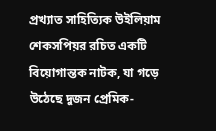প্রখ্যাত সাহিত্যিক উইলিয়াম শেকসপিয়র রচিত একটি বিয়োগান্তক নাটক, যা গড়ে উঠেছে দুজন প্রেমিক-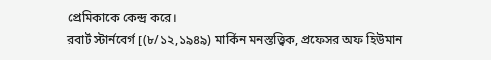প্রেমিকাকে কেন্দ্র করে।
রবার্ট স্টার্নবের্গ [(৮/১২,১৯৪৯) মার্কিন মনস্তত্ত্বিক, প্রফেসর অফ হিউমান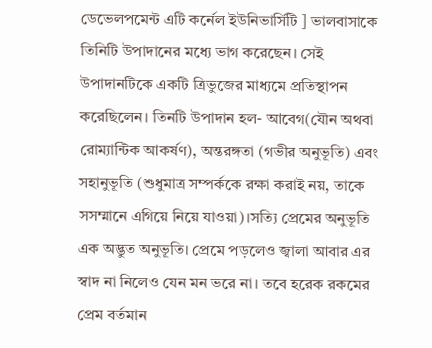ডেভেলপমেন্ট এটি কর্নেল ইউনিভার্সিটি ] ভালবাসাকে তিনিটি উপাদানের মধ্যে ভাগ করেছেন। সেই উপাদানটিকে একটি ত্রিভুজের মাধ্যমে প্রতিস্থাপন করেছিলেন। তিনটি উপাদান হল- আবেগ(যৌন অথবা রোম্যান্টিক আকর্ষণ), অন্তরঙ্গতা (গভীর অনুভূতি) এবং সহানুভূতি (শুধুমাত্র সম্পর্ককে রক্ষা করাই নয়, তাকে সসম্মানে এগিয়ে নিয়ে যাওয়া)।সত্যি প্রেমের অনুভূতি এক অদ্ভুত অনুভূতি। প্রেমে পড়লেও জ্বালা আবার এর স্বাদ না নিলেও যেন মন ভরে না। তবে হরেক রকমের প্রেম বর্তমান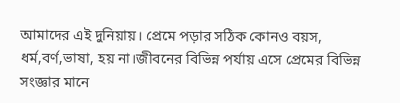আমাদের এই দুনিয়ায়। প্রেমে পড়ার সঠিক কোনও বয়স, ধর্ম,বর্ণ,ভাষা, হয় না।জীবনের বিভিন্ন পর্যায় এসে প্রেমের বিভিন্ন সংজ্ঞার মানে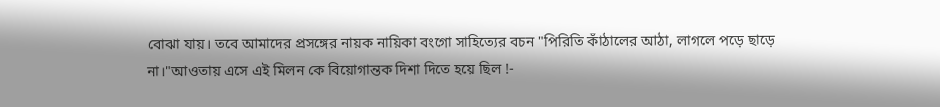বোঝা যায়। তবে আমাদের প্রসঙ্গের নায়ক নায়িকা বংগো সাহিত্যের বচন "পিরিতি কাঁঠালের আঠা, লাগলে পড়ে ছাড়ে না।"আওতায় এসে এই মিলন কে বিয়োগান্তক দিশা দিতে হয়ে ছিল !-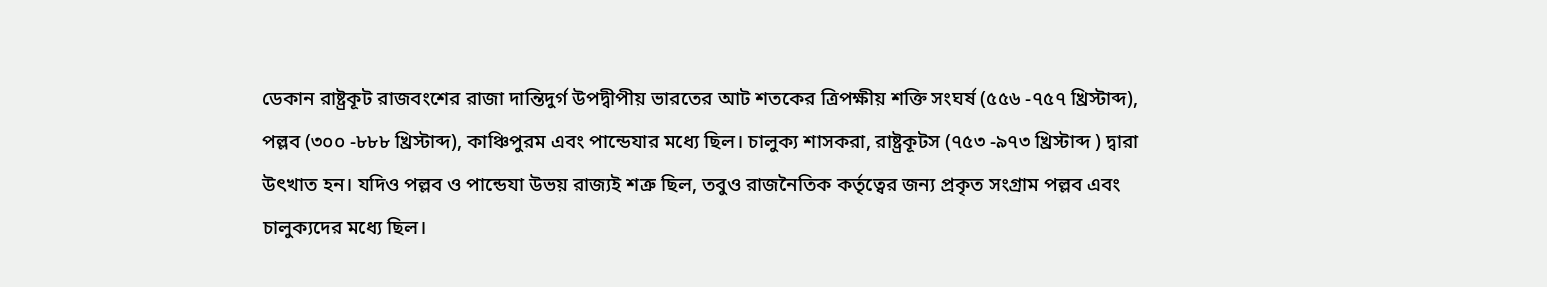ডেকান রাষ্ট্রকূট রাজবংশের রাজা দান্তিদুর্গ উপদ্বীপীয় ভারতের আট শতকের ত্রিপক্ষীয় শক্তি সংঘর্ষ (৫৫৬ -৭৫৭ খ্রিস্টাব্দ), পল্লব (৩০০ -৮৮৮ খ্রিস্টাব্দ), কাঞ্চিপুরম এবং পান্ডেযার মধ্যে ছিল। চালুক্য শাসকরা, রাষ্ট্রকূটস (৭৫৩ -৯৭৩ খ্রিস্টাব্দ ) দ্বারা উৎখাত হন। যদিও পল্লব ও পান্ডেযা উভয় রাজ্যই শত্রু ছিল, তবুও রাজনৈতিক কর্তৃত্বের জন্য প্রকৃত সংগ্রাম পল্লব এবং চালুক্যদের মধ্যে ছিল।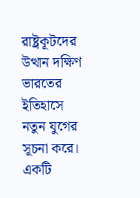রাষ্ট্রকূটদের উত্থান দক্ষিণ ভারতের ইতিহাসে নতুন যুগের সূচনা করে। একটি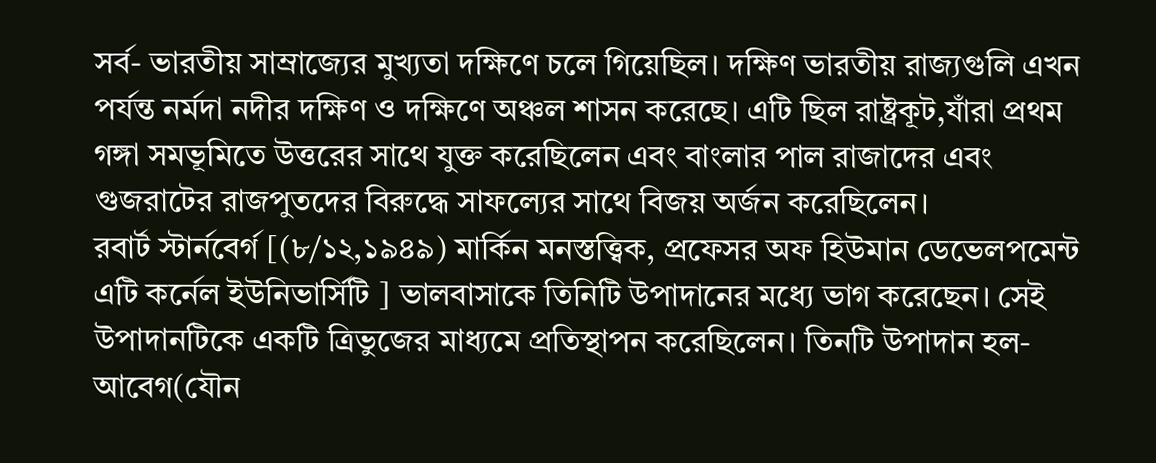সর্ব- ভারতীয় সাম্রাজ্যের মুখ্যতা দক্ষিণে চলে গিয়েছিল। দক্ষিণ ভারতীয় রাজ্যগুলি এখন পর্যন্ত নর্মদা নদীর দক্ষিণ ও দক্ষিণে অঞ্চল শাসন করেছে। এটি ছিল রাষ্ট্রকূট,যাঁরা প্রথম গঙ্গা সমভূমিতে উত্তরের সাথে যুক্ত করেছিলেন এবং বাংলার পাল রাজাদের এবং গুজরাটের রাজপুতদের বিরুদ্ধে সাফল্যের সাথে বিজয় অর্জন করেছিলেন।
রবার্ট স্টার্নবের্গ [(৮/১২,১৯৪৯) মার্কিন মনস্তত্ত্বিক, প্রফেসর অফ হিউমান ডেভেলপমেন্ট এটি কর্নেল ইউনিভার্সিটি ] ভালবাসাকে তিনিটি উপাদানের মধ্যে ভাগ করেছেন। সেই উপাদানটিকে একটি ত্রিভুজের মাধ্যমে প্রতিস্থাপন করেছিলেন। তিনটি উপাদান হল- আবেগ(যৌন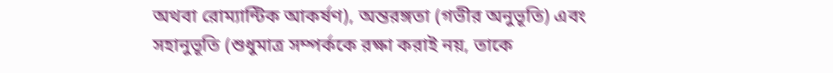অথবা রোম্যান্টিক আকর্ষণ), অন্তরঙ্গতা (গভীর অনুভূতি) এবং সহানুভূতি (শুধুমাত্র সম্পর্ককে রক্ষা করাই নয়, তাকে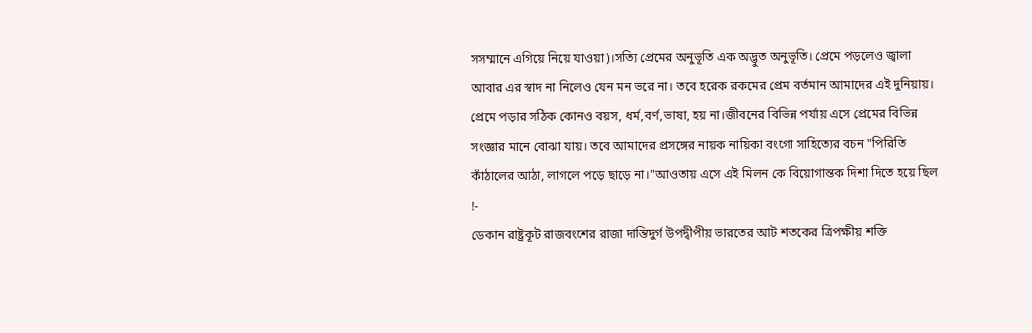সসম্মানে এগিয়ে নিয়ে যাওয়া)।সত্যি প্রেমের অনুভূতি এক অদ্ভুত অনুভূতি। প্রেমে পড়লেও জ্বালা আবার এর স্বাদ না নিলেও যেন মন ভরে না। তবে হরেক রকমের প্রেম বর্তমান আমাদের এই দুনিয়ায়। প্রেমে পড়ার সঠিক কোনও বয়স, ধর্ম,বর্ণ,ভাষা, হয় না।জীবনের বিভিন্ন পর্যায় এসে প্রেমের বিভিন্ন সংজ্ঞার মানে বোঝা যায়। তবে আমাদের প্রসঙ্গের নায়ক নায়িকা বংগো সাহিত্যের বচন "পিরিতি কাঁঠালের আঠা, লাগলে পড়ে ছাড়ে না।"আওতায় এসে এই মিলন কে বিয়োগান্তক দিশা দিতে হয়ে ছিল !-
ডেকান রাষ্ট্রকূট রাজবংশের রাজা দান্তিদুর্গ উপদ্বীপীয় ভারতের আট শতকের ত্রিপক্ষীয় শক্তি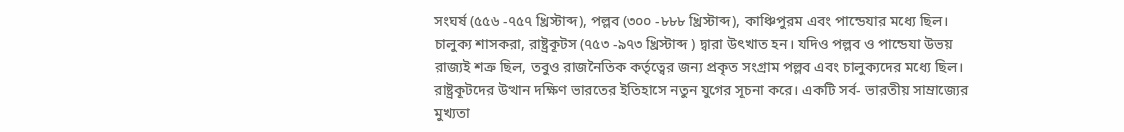সংঘর্ষ (৫৫৬ -৭৫৭ খ্রিস্টাব্দ), পল্লব (৩০০ -৮৮৮ খ্রিস্টাব্দ), কাঞ্চিপুরম এবং পান্ডেযার মধ্যে ছিল। চালুক্য শাসকরা, রাষ্ট্রকূটস (৭৫৩ -৯৭৩ খ্রিস্টাব্দ ) দ্বারা উৎখাত হন। যদিও পল্লব ও পান্ডেযা উভয় রাজ্যই শত্রু ছিল, তবুও রাজনৈতিক কর্তৃত্বের জন্য প্রকৃত সংগ্রাম পল্লব এবং চালুক্যদের মধ্যে ছিল। রাষ্ট্রকূটদের উত্থান দক্ষিণ ভারতের ইতিহাসে নতুন যুগের সূচনা করে। একটি সর্ব- ভারতীয় সাম্রাজ্যের মুখ্যতা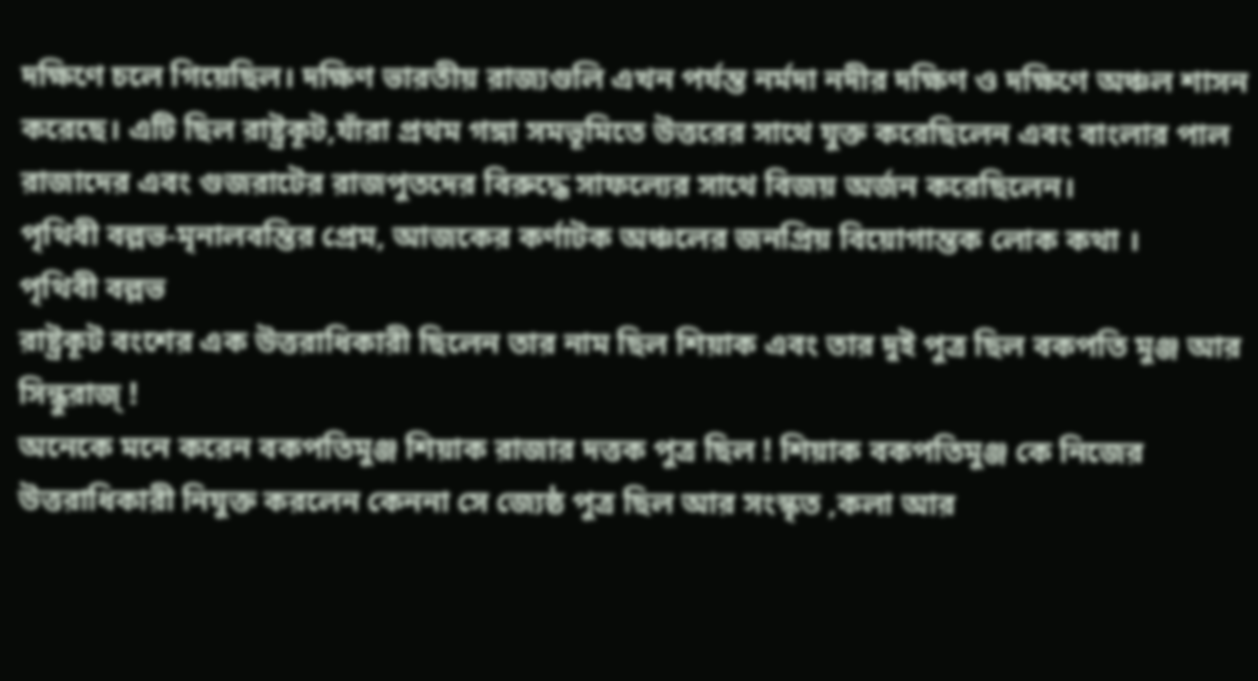দক্ষিণে চলে গিয়েছিল। দক্ষিণ ভারতীয় রাজ্যগুলি এখন পর্যন্ত নর্মদা নদীর দক্ষিণ ও দক্ষিণে অঞ্চল শাসন করেছে। এটি ছিল রাষ্ট্রকূট,যাঁরা প্রথম গঙ্গা সমভূমিতে উত্তরের সাথে যুক্ত করেছিলেন এবং বাংলার পাল রাজাদের এবং গুজরাটের রাজপুতদের বিরুদ্ধে সাফল্যের সাথে বিজয় অর্জন করেছিলেন।
পৃথিবী বল্লভ-মৃনালবন্তির প্রেম, আজকের কর্ণাটক অঞ্চলের জনপ্রিয় বিয়োগান্তক লোক কথা ।
পৃথিবী বল্লভ
রাষ্ট্রকূট বংশের এক উত্তরাধিকারী ছিলেন তার নাম ছিল শিয়াক এবং তার দুই পুত্র ছিল বকপতি মুঞ্জ আর সিন্ধুরাজ্ !
অনেকে মনে করেন বকপতিমুঞ্জ শিয়াক রাজার দত্তক পুত্র ছিল ! শিয়াক বকপতিমুঞ্জ কে নিজের উত্তরাধিকারী নিযুক্ত করলেন কেননা সে জ্যেষ্ঠ পুত্র ছিল আর সংস্কৃত ,কলা আর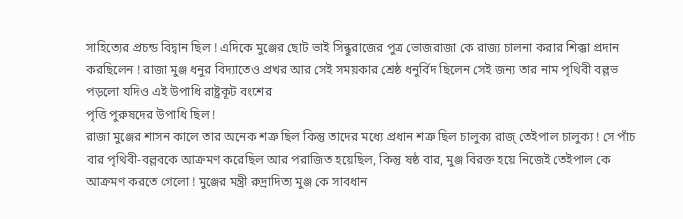সাহিত্যের প্রচন্ড বিদ্বান ছিল ! এদিকে মুঞ্জের ছোট ভাই সিন্ধুরাজের পুত্র ভোজরাজা কে রাজ্য চালনা করার শিক্কা প্রদান করছিলেন ! রাজা মুঞ্জ ধনুর বিদ্যাতেও প্রখর আর সেই সময়কার শ্রেষ্ঠ ধনুর্বিদ ছিলেন সেই জন্য তার নাম পৃথিবী বল্লভ পড়লো যদিও এই উপাধি রাষ্ট্রকূট বংশের
পৃত্তি পুরুষদের উপাধি ছিল !
রাজা মুঞ্জের শাসন কালে তার অনেক শত্রু ছিল কিন্তু তাদের মধ্যে প্রধান শত্রু ছিল চালুক্য রাজ্ তেইপাল চালুক্য ! সে পাঁচ বার পৃথিবী-বল্লবকে আক্রমণ করেছিল আর পরাজিত হয়েছিল, কিন্তু ষষ্ঠ বার, মুঞ্জ বিরক্ত হয়ে নিজেই তেইপাল কে আক্রমণ করতে গেলো ! মুঞ্জের মন্ত্রী রুদ্রাদিত্য মুঞ্জ কে সাবধান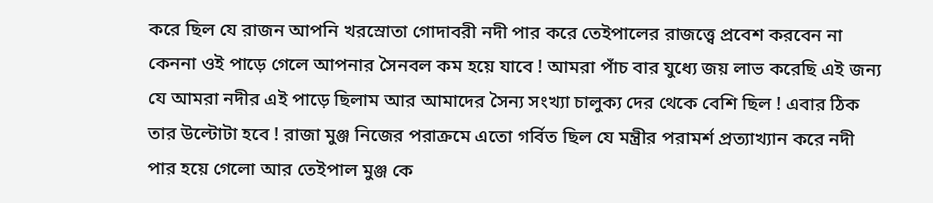করে ছিল যে রাজন আপনি খরস্রোতা গোদাবরী নদী পার করে তেইপালের রাজত্ত্বে প্রবেশ করবেন না কেননা ওই পাড়ে গেলে আপনার সৈনবল কম হয়ে যাবে ! আমরা পাঁচ বার যুধ্যে জয় লাভ করেছি এই জন্য যে আমরা নদীর এই পাড়ে ছিলাম আর আমাদের সৈন্য সংখ্যা চালুক্য দের থেকে বেশি ছিল ! এবার ঠিক তার উল্টোটা হবে ! রাজা মুঞ্জ নিজের পরাক্রমে এতো গর্বিত ছিল যে মন্ত্রীর পরামর্শ প্রত্যাখ্যান করে নদী পার হয়ে গেলো আর তেইপাল মুঞ্জ কে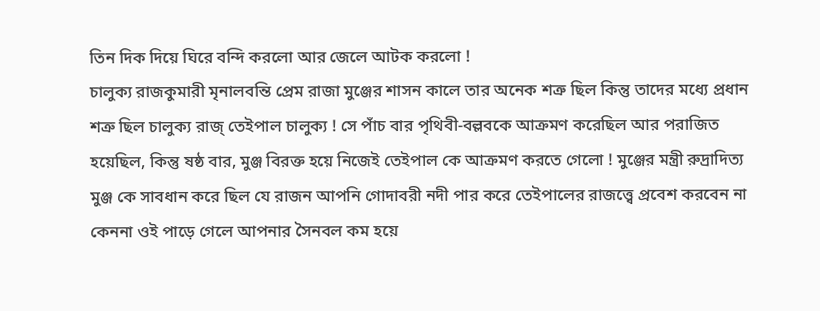তিন দিক দিয়ে ঘিরে বন্দি করলো আর জেলে আটক করলো !
চালুক্য রাজকুমারী মৃনালবন্তি প্রেম রাজা মুঞ্জের শাসন কালে তার অনেক শত্রু ছিল কিন্তু তাদের মধ্যে প্রধান শত্রু ছিল চালুক্য রাজ্ তেইপাল চালুক্য ! সে পাঁচ বার পৃথিবী-বল্লবকে আক্রমণ করেছিল আর পরাজিত হয়েছিল, কিন্তু ষষ্ঠ বার, মুঞ্জ বিরক্ত হয়ে নিজেই তেইপাল কে আক্রমণ করতে গেলো ! মুঞ্জের মন্ত্রী রুদ্রাদিত্য মুঞ্জ কে সাবধান করে ছিল যে রাজন আপনি গোদাবরী নদী পার করে তেইপালের রাজত্ত্বে প্রবেশ করবেন না কেননা ওই পাড়ে গেলে আপনার সৈনবল কম হয়ে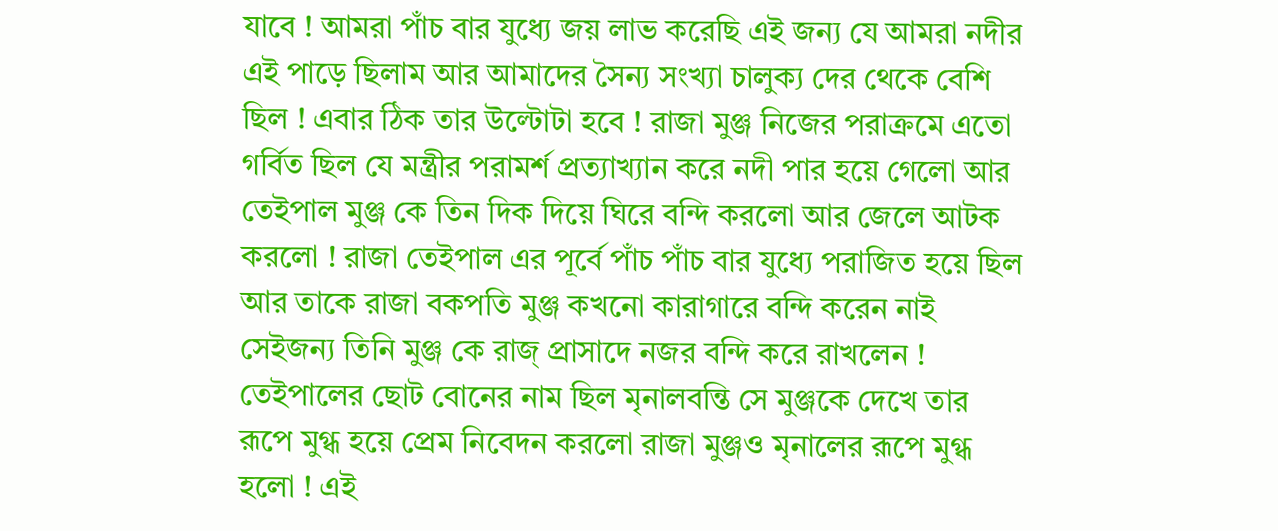যাবে ! আমরা পাঁচ বার যুধ্যে জয় লাভ করেছি এই জন্য যে আমরা নদীর এই পাড়ে ছিলাম আর আমাদের সৈন্য সংখ্যা চালুক্য দের থেকে বেশি ছিল ! এবার ঠিক তার উল্টোটা হবে ! রাজা মুঞ্জ নিজের পরাক্রমে এতো গর্বিত ছিল যে মন্ত্রীর পরামর্শ প্রত্যাখ্যান করে নদী পার হয়ে গেলো আর তেইপাল মুঞ্জ কে তিন দিক দিয়ে ঘিরে বন্দি করলো আর জেলে আটক করলো ! রাজা তেইপাল এর পূর্বে পাঁচ পাঁচ বার যুধ্যে পরাজিত হয়ে ছিল আর তাকে রাজা বকপতি মুঞ্জ কখনো কারাগারে বন্দি করেন নাই সেইজন্য তিনি মুঞ্জ কে রাজ্ প্রাসাদে নজর বন্দি করে রাখলেন ! তেইপালের ছোট বোনের নাম ছিল মৃনালবন্তি সে মুঞ্জকে দেখে তার রূপে মুগ্ধ হয়ে প্রেম নিবেদন করলো রাজা মুঞ্জও মৃনালের রূপে মুগ্ধ হলো ! এই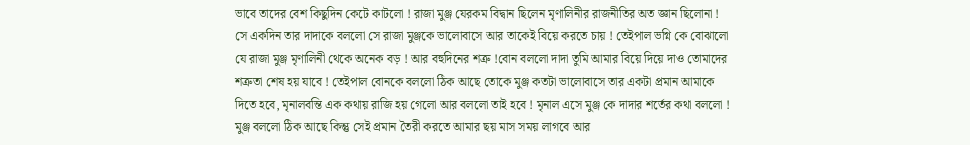ভাবে তাদের বেশ কিছুদিন কেটে কাটলো ! রাজা মুঞ্জ যেরকম বিদ্বান ছিলেন মৃণালিনীর রাজনীতির অত জ্ঞান ছিলোনা ! সে একদিন তার দাদাকে বললো সে রাজা মুঞ্জকে ভালোবাসে আর তাকেই বিয়ে করতে চায় ! তেইপাল ভগ্নি কে বোঝালো যে রাজা মুঞ্জ মৃণালিনী থেকে অনেক বড় ! আর বহুদিনের শত্রু !বোন বললো দাদা তুমি আমার বিয়ে দিয়ে দাও তোমাদের শত্রুতা শেষ হয় যাবে ! তেইপাল বোনকে বললো ঠিক আছে তোকে মুঞ্জ কতটা ভালোবাসে তার একটা প্রমান আমাকে দিতে হবে, মৃনালবন্তি এক কথায় রাজি হয় গেলো আর বললো তাই হবে ! মৃনাল এসে মুঞ্জ কে দাদার শর্তের কথা বললো ! মুঞ্জ বললো ঠিক আছে কিন্তু সেই প্রমান তৈরী করতে আমার ছয় মাস সময় লাগবে আর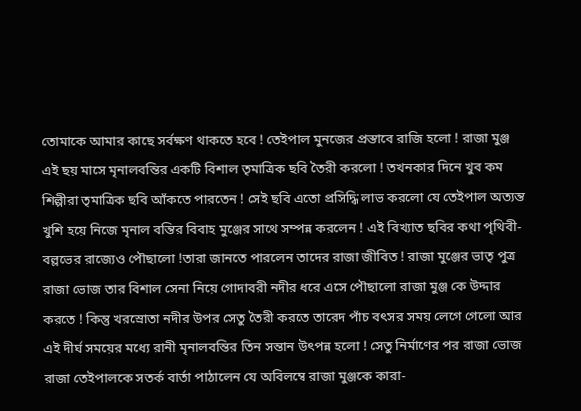তোমাকে আমার কাছে সর্বক্ষণ থাকতে হবে ! তেইপাল মুনজের প্রস্তাবে রাজি হলো ! রাজা মুঞ্জ এই ছয় মাসে মৃনালবন্তির একটি বিশাল তৃমাত্রিক ছবি তৈরী করলো ! তখনকার দিনে খুব কম শিল্পীরা তৃমাত্রিক ছবি আঁকতে পারতেন ! সেই ছবি এতো প্রসিদ্ধি লাভ করলো যে তেইপাল অত্যন্ত খুশি হয়ে নিজে মৃনাল বন্তির বিবাহ মুঞ্জের সাথে সম্পন্ন করলেন ! এই বিখ্যাত ছবির কথা পৃথিবী-বল্লভের রাজ্যেও পৌছালো !তারা জানতে পারলেন তাদের রাজা জীবিত ! রাজা মুঞ্জের ভাতৃ পুত্র রাজা ভোজ তার বিশাল সেনা নিয়ে গোদাবরী নদীর ধরে এসে পৌছালো রাজা মুঞ্জ কে উদ্দার করতে ! কিন্তু খরস্রোতা নদীর উপর সেতু তৈরী করতে তারেদ পাঁচ বৎসর সময় লেগে গেলো আর এই দীর্ঘ সময়ের মধ্যে রানী মৃনালবন্তির তিন সন্তান উৎপন্ন হলো ! সেতু নির্মাণের পর রাজা ভোজ রাজা তেইপালকে সতর্ক বার্তা পাঠালেন যে অবিলম্বে রাজা মুঞ্জকে কারা-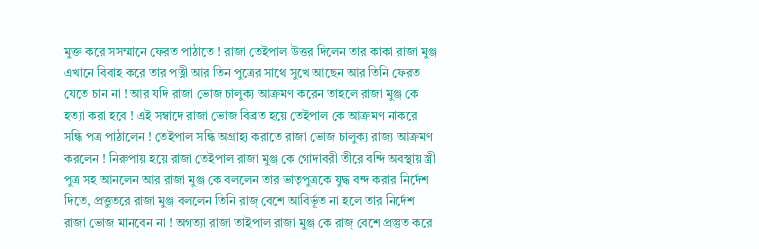মুক্ত করে সসম্মানে ফেরত পাঠাতে ! রাজা তেইপাল উত্তর দিলেন তার কাকা রাজা মুঞ্জ এখানে বিবাহ করে তার পত্নী আর তিন পুত্রের সাথে সুখে আছেন আর তিনি ফেরত যেতে চান না ! আর যদি রাজা ভোজ চালুক্য আক্রমণ করেন তাহলে রাজা মুঞ্জ কে হত্যা করা হবে ! এই সম্বাদে রাজা ভোজ বিব্রত হয়ে তেইপাল কে আক্রমণ নাকরে সন্ধি পত্র পাঠালেন ! তেইপাল সন্ধি অগ্রাহ্য করাতে রাজা ভোজ চালুক্য রাজ্য আক্রমণ করলেন ! নিরুপায় হয়ে রাজা তেইপাল রাজা মুঞ্জ কে গোদাবরী তীরে বন্দি অবস্থায় স্ত্রী পুত্র সহ আনলেন আর রাজা মুঞ্জ কে বললেন তার ভাতৃপুত্রকে যুদ্ধ বন্দ করার নির্দেশ দিতে, প্রত্তুতরে রাজা মুঞ্জ বললেন তিনি রাজ্ বেশে আবির্ভূত না হলে তার নির্দেশ রাজা ভোজ মানবেন না ! অগত্যা রাজা তাইপাল রাজা মুঞ্জ কে রাজ্ বেশে প্রস্তুত করে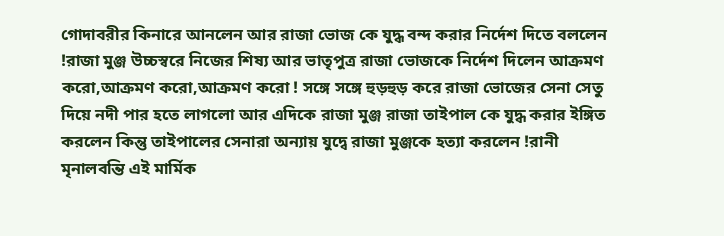গোদাবরীর কিনারে আনলেন আর রাজা ভোজ কে যুদ্ধ বন্দ করার নির্দেশ দিতে বললেন !রাজা মুঞ্জ উচ্চস্বরে নিজের শিষ্য আর ভাতৃপুত্র রাজা ভোজকে নির্দেশ দিলেন আক্রমণ করো,আক্রমণ করো,আক্রমণ করো ! সঙ্গে সঙ্গে হুড়হুড় করে রাজা ভোজের সেনা সেতু দিয়ে নদী পার হতে লাগলো আর এদিকে রাজা মুঞ্জ রাজা তাইপাল কে যুদ্ধ করার ইঙ্গিত করলেন কিন্তু তাইপালের সেনারা অন্যায় যুদ্বে রাজা মুঞ্জকে হত্যা করলেন !রানী মৃনালবন্তি এই মার্মিক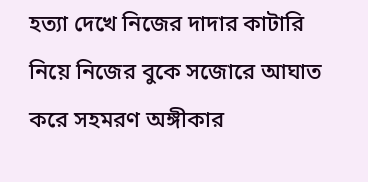হত্যা দেখে নিজের দাদার কাটারি নিয়ে নিজের বুকে সজোরে আঘাত করে সহমরণ অঙ্গীকার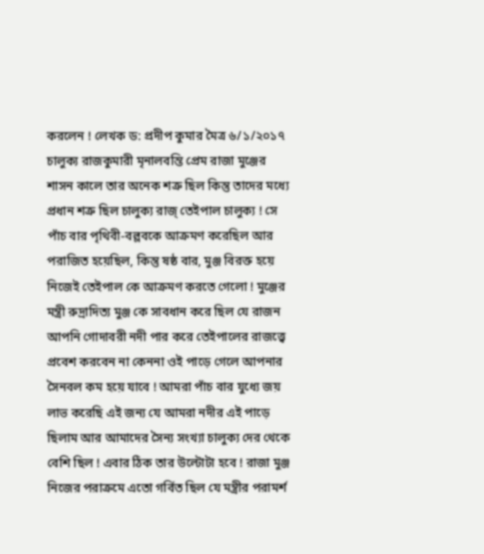করলেন ! লেখক ড: প্রদীপ কুমার মৈত্র ৬/১/২০১৭
চালুক্য রাজকুমারী মৃনালবন্তি প্রেম রাজা মুঞ্জের শাসন কালে তার অনেক শত্রু ছিল কিন্তু তাদের মধ্যে প্রধান শত্রু ছিল চালুক্য রাজ্ তেইপাল চালুক্য ! সে পাঁচ বার পৃথিবী-বল্লবকে আক্রমণ করেছিল আর পরাজিত হয়েছিল, কিন্তু ষষ্ঠ বার, মুঞ্জ বিরক্ত হয়ে নিজেই তেইপাল কে আক্রমণ করতে গেলো ! মুঞ্জের মন্ত্রী রুদ্রাদিত্য মুঞ্জ কে সাবধান করে ছিল যে রাজন আপনি গোদাবরী নদী পার করে তেইপালের রাজত্ত্বে প্রবেশ করবেন না কেননা ওই পাড়ে গেলে আপনার সৈনবল কম হয়ে যাবে ! আমরা পাঁচ বার যুধ্যে জয় লাভ করেছি এই জন্য যে আমরা নদীর এই পাড়ে ছিলাম আর আমাদের সৈন্য সংখ্যা চালুক্য দের থেকে বেশি ছিল ! এবার ঠিক তার উল্টোটা হবে ! রাজা মুঞ্জ নিজের পরাক্রমে এতো গর্বিত ছিল যে মন্ত্রীর পরামর্শ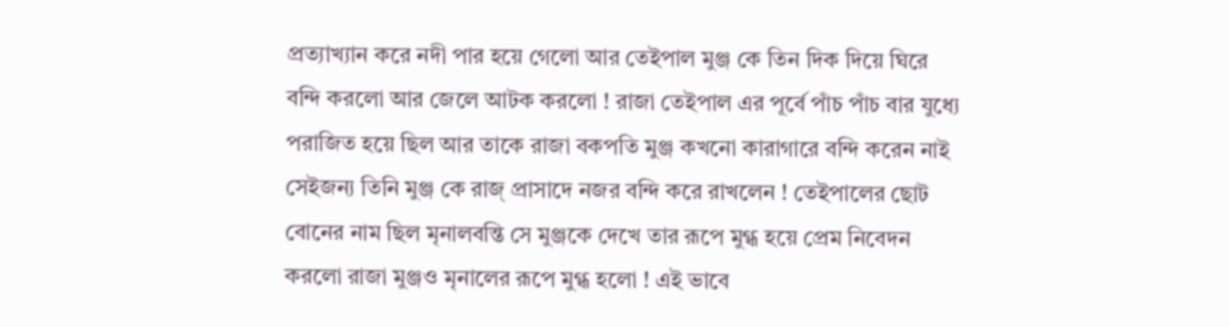প্রত্যাখ্যান করে নদী পার হয়ে গেলো আর তেইপাল মুঞ্জ কে তিন দিক দিয়ে ঘিরে বন্দি করলো আর জেলে আটক করলো ! রাজা তেইপাল এর পূর্বে পাঁচ পাঁচ বার যুধ্যে পরাজিত হয়ে ছিল আর তাকে রাজা বকপতি মুঞ্জ কখনো কারাগারে বন্দি করেন নাই সেইজন্য তিনি মুঞ্জ কে রাজ্ প্রাসাদে নজর বন্দি করে রাখলেন ! তেইপালের ছোট বোনের নাম ছিল মৃনালবন্তি সে মুঞ্জকে দেখে তার রূপে মুগ্ধ হয়ে প্রেম নিবেদন করলো রাজা মুঞ্জও মৃনালের রূপে মুগ্ধ হলো ! এই ভাবে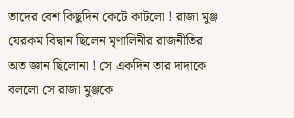তাদের বেশ কিছুদিন কেটে কাটলো ! রাজা মুঞ্জ যেরকম বিদ্বান ছিলেন মৃণালিনীর রাজনীতির অত জ্ঞান ছিলোনা ! সে একদিন তার দাদাকে বললো সে রাজা মুঞ্জকে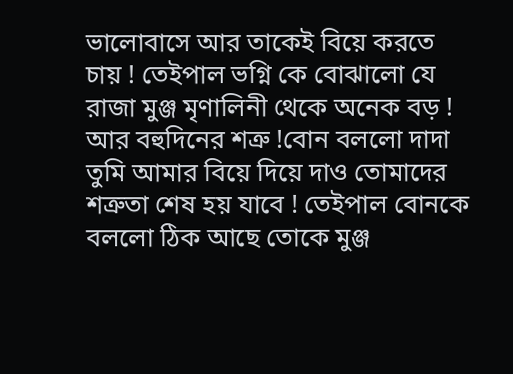ভালোবাসে আর তাকেই বিয়ে করতে চায় ! তেইপাল ভগ্নি কে বোঝালো যে রাজা মুঞ্জ মৃণালিনী থেকে অনেক বড় ! আর বহুদিনের শত্রু !বোন বললো দাদা তুমি আমার বিয়ে দিয়ে দাও তোমাদের শত্রুতা শেষ হয় যাবে ! তেইপাল বোনকে বললো ঠিক আছে তোকে মুঞ্জ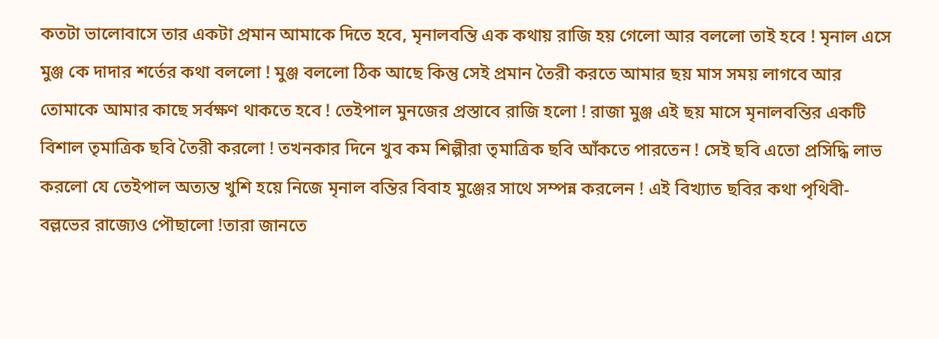কতটা ভালোবাসে তার একটা প্রমান আমাকে দিতে হবে, মৃনালবন্তি এক কথায় রাজি হয় গেলো আর বললো তাই হবে ! মৃনাল এসে মুঞ্জ কে দাদার শর্তের কথা বললো ! মুঞ্জ বললো ঠিক আছে কিন্তু সেই প্রমান তৈরী করতে আমার ছয় মাস সময় লাগবে আর তোমাকে আমার কাছে সর্বক্ষণ থাকতে হবে ! তেইপাল মুনজের প্রস্তাবে রাজি হলো ! রাজা মুঞ্জ এই ছয় মাসে মৃনালবন্তির একটি বিশাল তৃমাত্রিক ছবি তৈরী করলো ! তখনকার দিনে খুব কম শিল্পীরা তৃমাত্রিক ছবি আঁকতে পারতেন ! সেই ছবি এতো প্রসিদ্ধি লাভ করলো যে তেইপাল অত্যন্ত খুশি হয়ে নিজে মৃনাল বন্তির বিবাহ মুঞ্জের সাথে সম্পন্ন করলেন ! এই বিখ্যাত ছবির কথা পৃথিবী-বল্লভের রাজ্যেও পৌছালো !তারা জানতে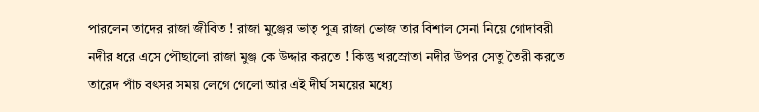পারলেন তাদের রাজা জীবিত ! রাজা মুঞ্জের ভাতৃ পুত্র রাজা ভোজ তার বিশাল সেনা নিয়ে গোদাবরী নদীর ধরে এসে পৌছালো রাজা মুঞ্জ কে উদ্দার করতে ! কিন্তু খরস্রোতা নদীর উপর সেতু তৈরী করতে তারেদ পাঁচ বৎসর সময় লেগে গেলো আর এই দীর্ঘ সময়ের মধ্যে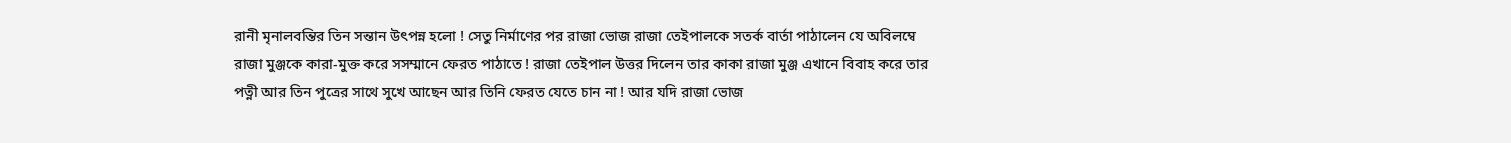রানী মৃনালবন্তির তিন সন্তান উৎপন্ন হলো ! সেতু নির্মাণের পর রাজা ভোজ রাজা তেইপালকে সতর্ক বার্তা পাঠালেন যে অবিলম্বে রাজা মুঞ্জকে কারা-মুক্ত করে সসম্মানে ফেরত পাঠাতে ! রাজা তেইপাল উত্তর দিলেন তার কাকা রাজা মুঞ্জ এখানে বিবাহ করে তার পত্নী আর তিন পুত্রের সাথে সুখে আছেন আর তিনি ফেরত যেতে চান না ! আর যদি রাজা ভোজ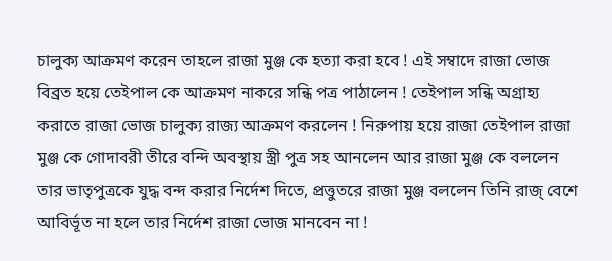চালুক্য আক্রমণ করেন তাহলে রাজা মুঞ্জ কে হত্যা করা হবে ! এই সম্বাদে রাজা ভোজ বিব্রত হয়ে তেইপাল কে আক্রমণ নাকরে সন্ধি পত্র পাঠালেন ! তেইপাল সন্ধি অগ্রাহ্য করাতে রাজা ভোজ চালুক্য রাজ্য আক্রমণ করলেন ! নিরুপায় হয়ে রাজা তেইপাল রাজা মুঞ্জ কে গোদাবরী তীরে বন্দি অবস্থায় স্ত্রী পুত্র সহ আনলেন আর রাজা মুঞ্জ কে বললেন তার ভাতৃপুত্রকে যুদ্ধ বন্দ করার নির্দেশ দিতে, প্রত্তুতরে রাজা মুঞ্জ বললেন তিনি রাজ্ বেশে আবির্ভূত না হলে তার নির্দেশ রাজা ভোজ মানবেন না !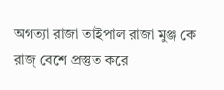অগত্যা রাজা তাইপাল রাজা মুঞ্জ কে রাজ্ বেশে প্রস্তুত করে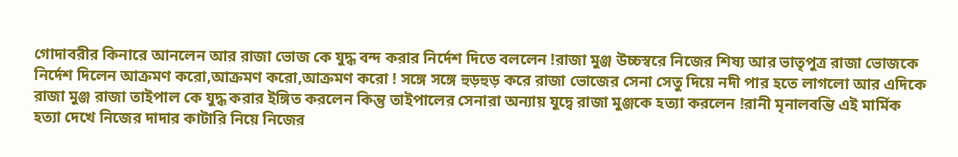গোদাবরীর কিনারে আনলেন আর রাজা ভোজ কে যুদ্ধ বন্দ করার নির্দেশ দিতে বললেন !রাজা মুঞ্জ উচ্চস্বরে নিজের শিষ্য আর ভাতৃপুত্র রাজা ভোজকে নির্দেশ দিলেন আক্রমণ করো,আক্রমণ করো,আক্রমণ করো ! সঙ্গে সঙ্গে হুড়হুড় করে রাজা ভোজের সেনা সেতু দিয়ে নদী পার হতে লাগলো আর এদিকে রাজা মুঞ্জ রাজা তাইপাল কে যুদ্ধ করার ইঙ্গিত করলেন কিন্তু তাইপালের সেনারা অন্যায় যুদ্বে রাজা মুঞ্জকে হত্যা করলেন !রানী মৃনালবন্তি এই মার্মিক হত্যা দেখে নিজের দাদার কাটারি নিয়ে নিজের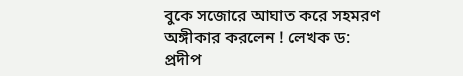বুকে সজোরে আঘাত করে সহমরণ অঙ্গীকার করলেন ! লেখক ড: প্রদীপ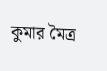কুমার মৈত্র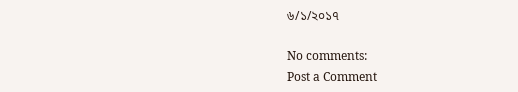৬/১/২০১৭

No comments:
Post a Comment